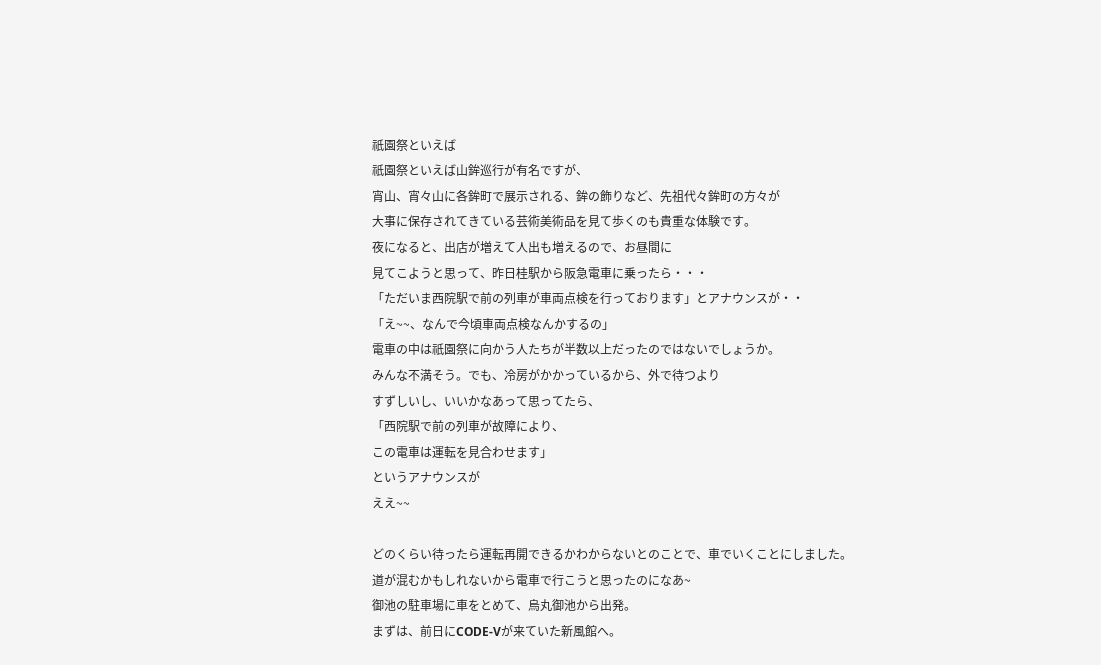祇園祭といえば
祇園祭といえば山鉾巡行が有名ですが、
宵山、宵々山に各鉾町で展示される、鉾の飾りなど、先祖代々鉾町の方々が
大事に保存されてきている芸術美術品を見て歩くのも貴重な体験です。
夜になると、出店が増えて人出も増えるので、お昼間に
見てこようと思って、昨日桂駅から阪急電車に乗ったら・・・
「ただいま西院駅で前の列車が車両点検を行っております」とアナウンスが・・
「え~~、なんで今頃車両点検なんかするの」
電車の中は祇園祭に向かう人たちが半数以上だったのではないでしょうか。
みんな不満そう。でも、冷房がかかっているから、外で待つより
すずしいし、いいかなあって思ってたら、
「西院駅で前の列車が故障により、
この電車は運転を見合わせます」
というアナウンスが
ええ~~

どのくらい待ったら運転再開できるかわからないとのことで、車でいくことにしました。
道が混むかもしれないから電車で行こうと思ったのになあ~
御池の駐車場に車をとめて、烏丸御池から出発。
まずは、前日にCODE-Vが来ていた新風館へ。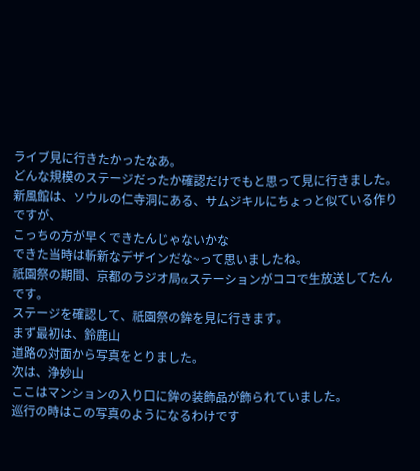ライブ見に行きたかったなあ。
どんな規模のステージだったか確認だけでもと思って見に行きました。
新風館は、ソウルの仁寺洞にある、サムジキルにちょっと似ている作りですが、
こっちの方が早くできたんじゃないかな
できた当時は斬新なデザインだな~って思いましたね。
祇園祭の期間、京都のラジオ局αステーションがココで生放送してたんです。
ステージを確認して、祇園祭の鉾を見に行きます。
まず最初は、鈴鹿山
道路の対面から写真をとりました。
次は、浄妙山
ここはマンションの入り口に鉾の装飾品が飾られていました。
巡行の時はこの写真のようになるわけです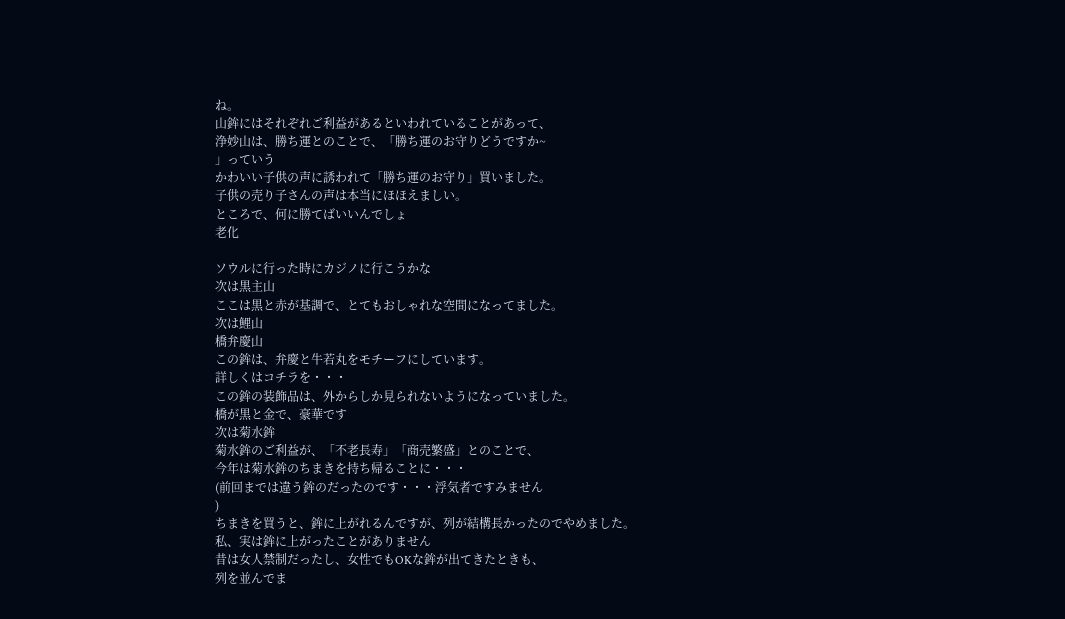ね。
山鉾にはそれぞれご利益があるといわれていることがあって、
浄妙山は、勝ち運とのことで、「勝ち運のお守りどうですか~
」っていう
かわいい子供の声に誘われて「勝ち運のお守り」買いました。
子供の売り子さんの声は本当にほほえましい。
ところで、何に勝てばいいんでしょ
老化

ソウルに行った時にカジノに行こうかな
次は黒主山
ここは黒と赤が基調で、とてもおしゃれな空間になってました。
次は鯉山
橋弁慶山
この鉾は、弁慶と牛若丸をモチーフにしています。
詳しくはコチラを・・・
この鉾の装飾品は、外からしか見られないようになっていました。
橋が黒と金で、豪華です
次は菊水鉾
菊水鉾のご利益が、「不老長寿」「商売繁盛」とのことで、
今年は菊水鉾のちまきを持ち帰ることに・・・
(前回までは違う鉾のだったのです・・・浮気者ですみません
)
ちまきを買うと、鉾に上がれるんですが、列が結構長かったのでやめました。
私、実は鉾に上がったことがありません
昔は女人禁制だったし、女性でもOKな鉾が出てきたときも、
列を並んでま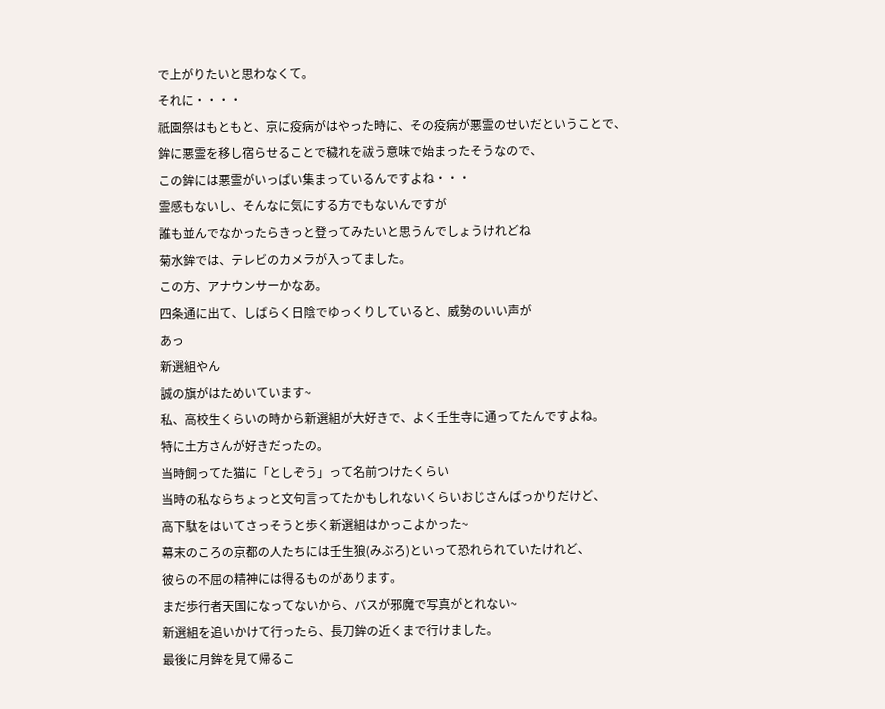で上がりたいと思わなくて。
それに・・・・
祇園祭はもともと、京に疫病がはやった時に、その疫病が悪霊のせいだということで、
鉾に悪霊を移し宿らせることで穢れを祓う意味で始まったそうなので、
この鉾には悪霊がいっぱい集まっているんですよね・・・
霊感もないし、そんなに気にする方でもないんですが
誰も並んでなかったらきっと登ってみたいと思うんでしょうけれどね
菊水鉾では、テレビのカメラが入ってました。
この方、アナウンサーかなあ。
四条通に出て、しばらく日陰でゆっくりしていると、威勢のいい声が
あっ
新選組やん
誠の旗がはためいています~
私、高校生くらいの時から新選組が大好きで、よく壬生寺に通ってたんですよね。
特に土方さんが好きだったの。
当時飼ってた猫に「としぞう」って名前つけたくらい
当時の私ならちょっと文句言ってたかもしれないくらいおじさんばっかりだけど、
高下駄をはいてさっそうと歩く新選組はかっこよかった~
幕末のころの京都の人たちには壬生狼(みぶろ)といって恐れられていたけれど、
彼らの不屈の精神には得るものがあります。
まだ歩行者天国になってないから、バスが邪魔で写真がとれない~
新選組を追いかけて行ったら、長刀鉾の近くまで行けました。
最後に月鉾を見て帰るこ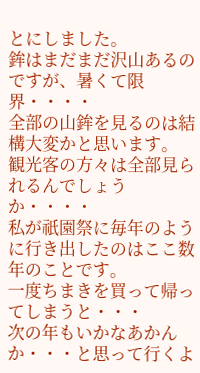とにしました。
鉾はまだまだ沢山あるのですが、暑くて限界・・・・
全部の山鉾を見るのは結構大変かと思います。
観光客の方々は全部見られるんでしょうか・・・・
私が祇園祭に毎年のように行き出したのはここ数年のことです。
一度ちまきを買って帰ってしまうと・・・
次の年もいかなあかんか・・・と思って行くよ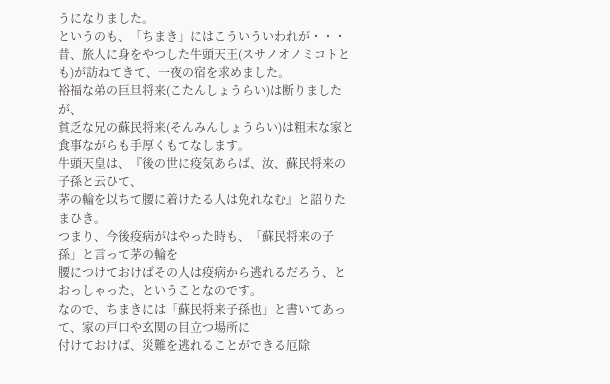うになりました。
というのも、「ちまき」にはこういういわれが・・・
昔、旅人に身をやつした牛頭天王(スサノオノミコトとも)が訪ねてきて、一夜の宿を求めました。
裕福な弟の巨旦将来(こたんしょうらい)は断りましたが、
貧乏な兄の蘇民将来(そんみんしょうらい)は粗末な家と食事ながらも手厚くもてなします。
牛頭天皇は、『後の世に疫気あらば、汝、蘇民将来の子孫と云ひて、
茅の輪を以ちて腰に着けたる人は免れなむ』と詔りたまひき。
つまり、今後疫病がはやった時も、「蘇民将来の子孫」と言って茅の輪を
腰につけておけばその人は疫病から逃れるだろう、とおっしゃった、ということなのです。
なので、ちまきには「蘇民将来子孫也」と書いてあって、家の戸口や玄関の目立つ場所に
付けておけば、災難を逃れることができる厄除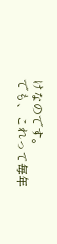けなのです。
でも、これって毎年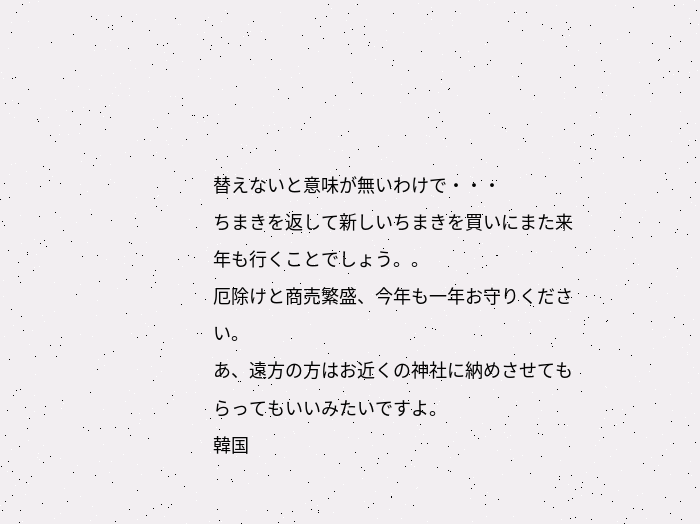替えないと意味が無いわけで・・・
ちまきを返して新しいちまきを買いにまた来年も行くことでしょう。。
厄除けと商売繁盛、今年も一年お守りください。
あ、遠方の方はお近くの神社に納めさせてもらってもいいみたいですよ。
韓国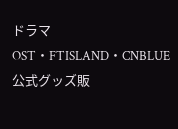ドラマOST・FTISLAND・CNBLUE公式グッズ販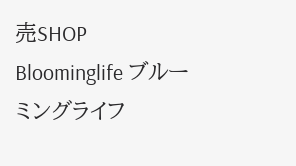売SHOP
Bloominglife ブルーミングライフ